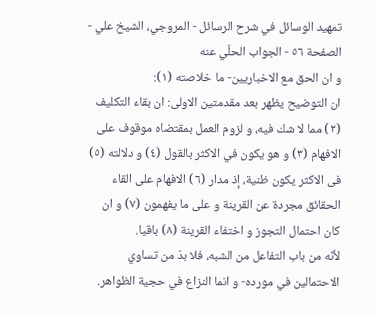تمهيد الوسائل في شرح الرسائل - المروجي، الشيخ علي - الصفحة ٥٦ - الجواب الحلّي عنه
و ان الحق مع الاخباريين- ما خلاصته (١):
ان التوضيح يظهر بعد مقدمتين الاولى: ان بقاء التكليف (٢) مما لا شك فيه، و لزوم العمل بمقتضاه موقوف على الافهام (٣) و هو يكون في الاكثر بالقول (٤) و دلالته (٥) فى الاكثر يكون ظنية، إذ مدار (٦) الافهام على القاء الحقائق مجردة عن القرينة و على ما يفهمون (٧) و ان كان احتمال التجوز و اختفاء القرينة (٨) باقيا.
لأنّه من باب التفاعل من الشبه، فلا بدّ من تساوي الاحتمالين في مورده- و انما النزاع في حجية الظواهر.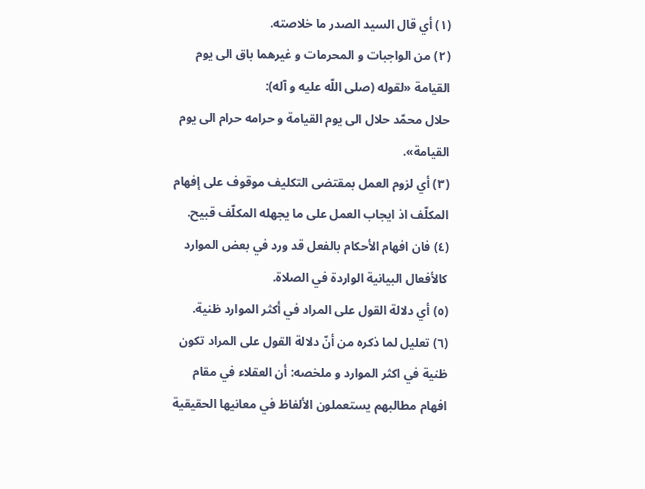(١) أي قال السيد الصدر ما خلاصته.
(٢) من الواجبات و المحرمات و غيرهما باق الى يوم القيامة «لقوله (صلى اللّه عليه و آله):
حلال محمّد حلال الى يوم القيامة و حرامه حرام الى يوم القيامة».
(٣) أي لزوم العمل بمقتضى التكليف موقوف على إفهام المكلّف اذ ايجاب العمل على ما يجهله المكلّف قبيح.
(٤) فان افهام الأحكام بالفعل قد ورد في بعض الموارد كالأفعال البيانية الواردة في الصلاة.
(٥) أي دلالة القول على المراد في أكثر الموارد ظنية.
(٦) تعليل لما ذكره من أنّ دلالة القول على المراد تكون ظنية في اكثر الموارد و ملخصه: أن العقلاء في مقام افهام مطالبهم يستعملون الألفاظ في معانيها الحقيقية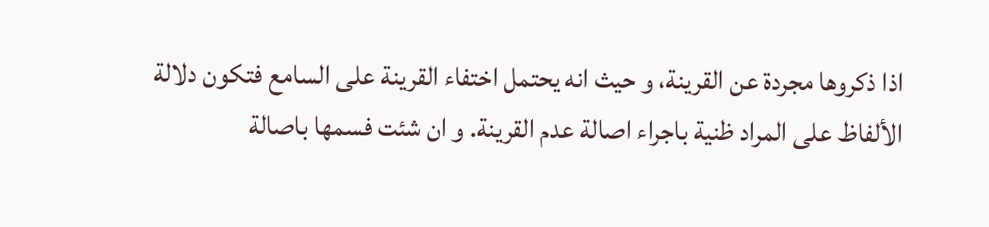اذا ذكروها مجردة عن القرينة، و حيث انه يحتمل اختفاء القرينة على السامع فتكون دلالة الألفاظ على المراد ظنية باجراء اصالة عدم القرينة. و ان شئت فسمها باصالة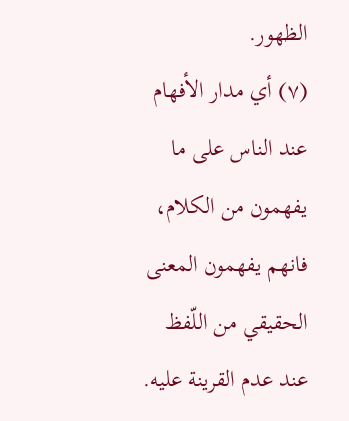الظهور.
(٧) أي مدار الأفهام عند الناس على ما يفهمون من الكلام، فانهم يفهمون المعنى الحقيقي من اللّفظ عند عدم القرينة عليه.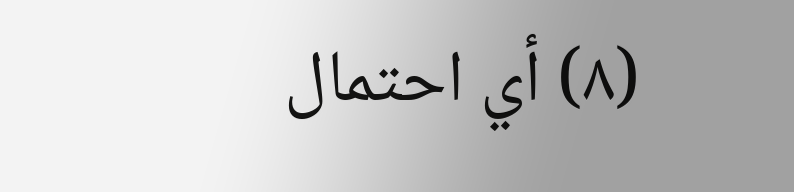(٨) أي احتمال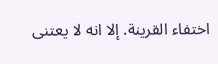اختفاء القرينة. إلا انه لا يعتنى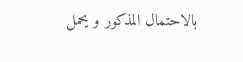بالاحتمال المذكور و يحمل